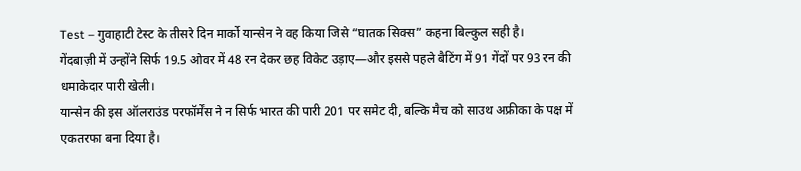Test – गुवाहाटी टेस्ट के तीसरे दिन मार्को यान्सेन ने वह किया जिसे “घातक सिक्स” कहना बिल्कुल सही है।
गेंदबाज़ी में उन्होंने सिर्फ 19.5 ओवर में 48 रन देकर छह विकेट उड़ाए—और इससे पहले बैटिंग में 91 गेंदों पर 93 रन की धमाकेदार पारी खेली।
यान्सेन की इस ऑलराउंड परफॉर्मेंस ने न सिर्फ भारत की पारी 201 पर समेट दी, बल्कि मैच को साउथ अफ्रीका के पक्ष में एकतरफा बना दिया है।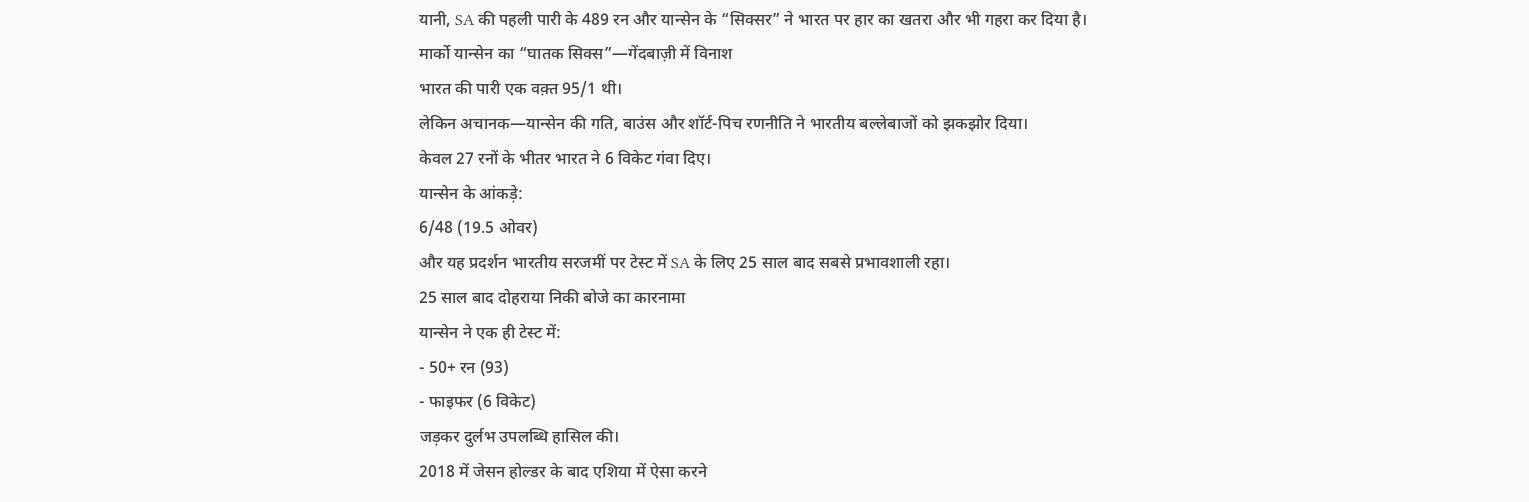यानी, SA की पहली पारी के 489 रन और यान्सेन के “सिक्सर” ने भारत पर हार का खतरा और भी गहरा कर दिया है।
मार्को यान्सेन का “घातक सिक्स”—गेंदबाज़ी में विनाश
भारत की पारी एक वक़्त 95/1 थी।
लेकिन अचानक—यान्सेन की गति, बाउंस और शॉर्ट-पिच रणनीति ने भारतीय बल्लेबाजों को झकझोर दिया।
केवल 27 रनों के भीतर भारत ने 6 विकेट गंवा दिए।
यान्सेन के आंकड़े:
6/48 (19.5 ओवर)
और यह प्रदर्शन भारतीय सरजमीं पर टेस्ट में SA के लिए 25 साल बाद सबसे प्रभावशाली रहा।
25 साल बाद दोहराया निकी बोजे का कारनामा
यान्सेन ने एक ही टेस्ट में:
- 50+ रन (93)
- फाइफर (6 विकेट)
जड़कर दुर्लभ उपलब्धि हासिल की।
2018 में जेसन होल्डर के बाद एशिया में ऐसा करने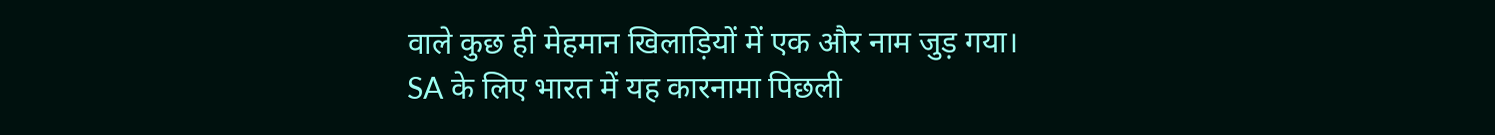वाले कुछ ही मेहमान खिलाड़ियों में एक और नाम जुड़ गया।
SA के लिए भारत में यह कारनामा पिछली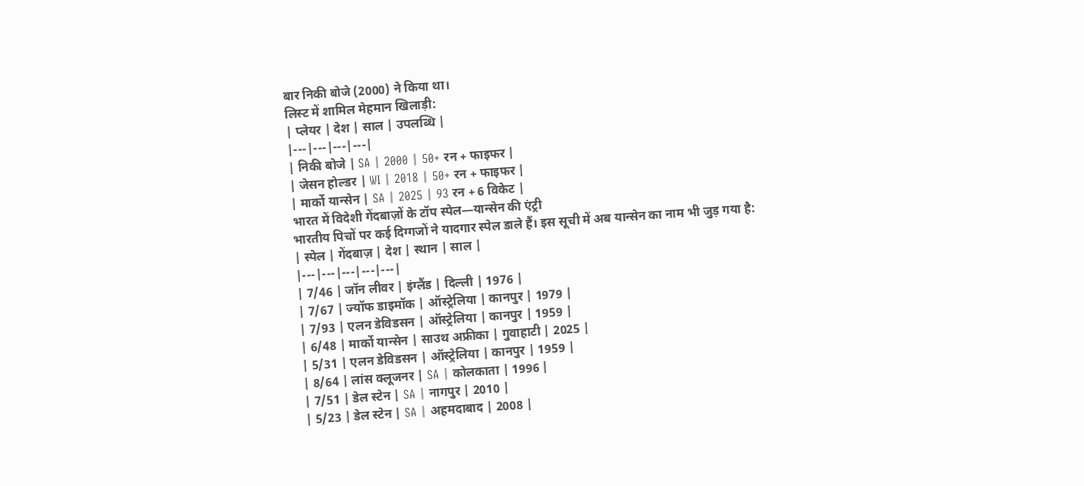बार निकी बोजे (2000) ने किया था।
लिस्ट में शामिल मेहमान खिलाड़ी:
| प्लेयर | देश | साल | उपलब्धि |
|---|---|---|---|
| निकी बोजे | SA | 2000 | 50+ रन + फाइफर |
| जेसन होल्डर | WI | 2018 | 50+ रन + फाइफर |
| मार्को यान्सेन | SA | 2025 | 93 रन + 6 विकेट |
भारत में विदेशी गेंदबाज़ों के टॉप स्पेल—यान्सेन की एंट्री
भारतीय पिचों पर कई दिग्गजों ने यादगार स्पेल डाले हैं। इस सूची में अब यान्सेन का नाम भी जुड़ गया है:
| स्पेल | गेंदबाज़ | देश | स्थान | साल |
|---|---|---|---|---|
| 7/46 | जॉन लीवर | इंग्लैंड | दिल्ली | 1976 |
| 7/67 | ज्यॉफ डाइमॉक | ऑस्ट्रेलिया | कानपुर | 1979 |
| 7/93 | एलन डेविडसन | ऑस्ट्रेलिया | कानपुर | 1959 |
| 6/48 | मार्को यान्सेन | साउथ अफ्रीका | गुवाहाटी | 2025 |
| 5/31 | एलन डेविडसन | ऑस्ट्रेलिया | कानपुर | 1959 |
| 8/64 | लांस क्लूजनर | SA | कोलकाता | 1996 |
| 7/51 | डेल स्टेन | SA | नागपुर | 2010 |
| 5/23 | डेल स्टेन | SA | अहमदाबाद | 2008 |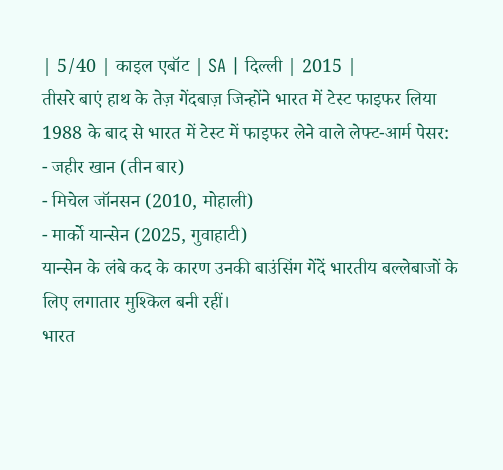| 5/40 | काइल एबॉट | SA | दिल्ली | 2015 |
तीसरे बाएं हाथ के तेज़ गेंदबाज़ जिन्होंने भारत में टेस्ट फाइफर लिया
1988 के बाद से भारत में टेस्ट में फाइफर लेने वाले लेफ्ट-आर्म पेसर:
- जहीर खान (तीन बार)
- मिचेल जॉनसन (2010, मोहाली)
- मार्को यान्सेन (2025, गुवाहाटी)
यान्सेन के लंबे कद के कारण उनकी बाउंसिंग गेंदें भारतीय बल्लेबाजों के लिए लगातार मुश्किल बनी रहीं।
भारत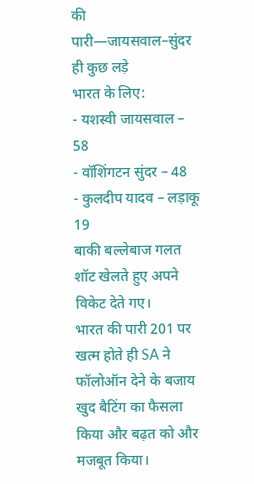की पारी—जायसवाल–सुंदर ही कुछ लड़े
भारत के लिए:
- यशस्वी जायसवाल – 58
- वॉशिंगटन सुंदर – 48
- कुलदीप यादव – लड़ाकू 19
बाकी बल्लेबाज गलत शॉट खेलते हुए अपने विकेट देते गए।
भारत की पारी 201 पर खत्म होते ही SA ने फॉलोऑन देने के बजाय खुद बैटिंग का फैसला किया और बढ़त को और मजबूत किया।